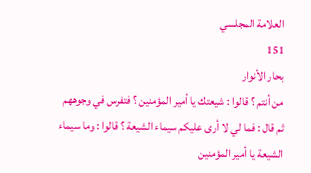العلامة المجلسي
151
بحار الأنوار
من أنتم ؟ قالوا : شيعتك يا أمير المؤمنين ؟ فتفرس في وجوههم ثم قال : فما لي لا أرى عليكم سيماء الشيعة ؟ قالوا : وما سيماء الشيعة يا أمير المؤمنين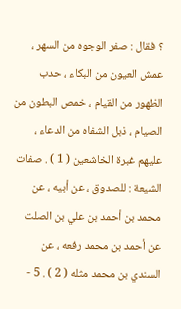؟ فقال : صفر الوجوه من السهر ، عمش العيون من البكاء ، حدب الظهور من القيام ، خمص البطون من الصيام ، ذبل الشفاه من الدعاء ، عليهم غبرة الخاشعين ( 1 ) . صفات الشيعة : للصدوق ، عن أبيه ، عن محمد بن أحمد بن علي بن الصلت عن أحمد بن محمد رفعه ، عن السندي بن محمد مثله ( 2 ) . 5 -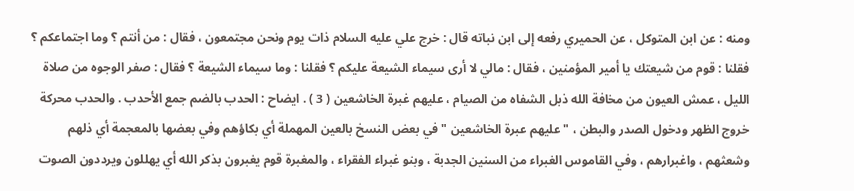ومنه : عن ابن المتوكل ، عن الحميري رفعه إلى ابن نباته قال : خرج علي عليه السلام ذات يوم ونحن مجتمعون ، فقال : من أنتم ؟ وما اجتماعكم ؟ فقلنا : قوم من شيعتك يا أمير المؤمنين ، فقال : مالي لا أرى سيماء الشيعة عليكم ؟ فقلنا : وما سيماء الشيعة ؟ فقال : صفر الوجوه من صلاة الليل ، عمش العيون من مخافة الله ذبل الشفاه من الصيام ، عليهم غبرة الخاشعين ( 3 ) . ايضاح : الحدب بالضم جمع الأحدب . والحدب محركة خروج الظهر ودخول الصدر والبطن ، " عليهم عبرة الخاشعين " في بعض النسخ بالعين المهملة أي بكاؤهم وفي بعضها بالمعجمة أي ذلهم وشعثهم ، واغبرارهم ، وفي القاموس الغبراء من السنين الجدبة ، وبنو غبراء الفقراء ، والمغبرة قوم يغبرون بذكر الله أي يهللون ويرددون الصوت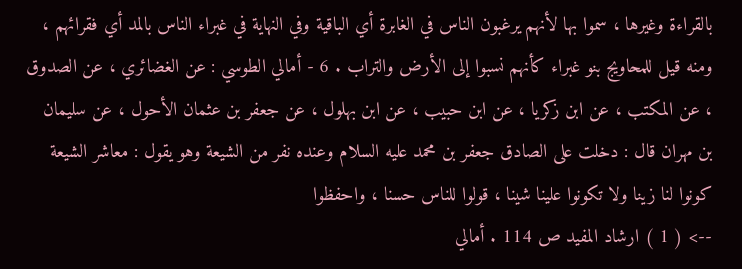بالقراءة وغيرها ، سموا بها لأنهم يرغبون الناس في الغابرة أي الباقية وفي النهاية في غبراء الناس بالمد أي فقرائهم ، ومنه قيل للمحاويج بنو غبراء كأنهم نسبوا إلى الأرض والتراب . 6 - أمالي الطوسي : عن الغضائري ، عن الصدوق ، عن المكتب ، عن ابن زكريا ، عن ابن حبيب ، عن ابن بهلول ، عن جعفر بن عثمان الأحول ، عن سليمان بن مهران قال : دخلت على الصادق جعفر بن محمد عليه السلام وعنده نفر من الشيعة وهو يقول : معاشر الشيعة كونوا لنا زينا ولا تكونوا علينا شينا ، قولوا للناس حسنا ، واحفظوا
--> ( 1 ) ارشاد المفيد ص 114 . أمالي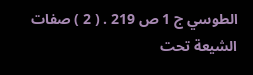الطوسي ج 1 ص 219 . ( 2 ) صفات الشيعة تحت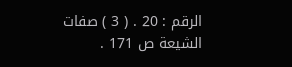الرقم : 20 . ( 3 ) صفات الشيعة ص 171 .